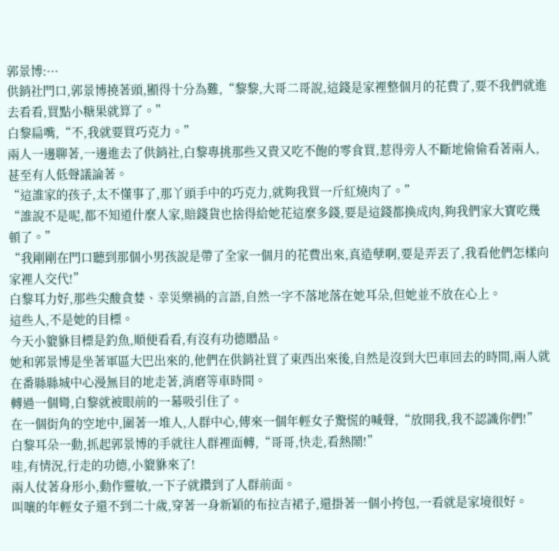郭景博:···
供銷社門口,郭景博撓著頭,顯得十分為難,“黎黎,大哥二哥說,這錢是家裡整個月的花費了,要不我們就進去看看,買點小糖果就算了。”
白黎扁嘴,“不,我就要買巧克力。”
兩人一邊聊著,一邊進去了供銷社,白黎專挑那些又貴又吃不飽的零食買,惹得旁人不斷地偷偷看著兩人,甚至有人低聲議論著。
“這誰家的孩子,太不懂事了,那丫頭手中的巧克力,就夠我買一斤紅燒肉了。”
“誰說不是呢,都不知道什麼人家,賠錢貨也捨得給她花這麼多錢,要是這錢都換成肉,夠我們家大寶吃幾頓了。”
“我剛剛在門口聽到那個小男孩說是帶了全家一個月的花費出來,真造孽啊,要是弄丟了,我看他們怎樣向家裡人交代!”
白黎耳力好,那些尖酸貪婪、幸災樂禍的言語,自然一字不落地落在她耳朵,但她並不放在心上。
這些人,不是她的目標。
今天小貔貅目標是釣魚,順便看看,有沒有功德贈品。
她和郭景博是坐著軍區大巴出來的,他們在供銷社買了東西出來後,自然是沒到大巴車回去的時間,兩人就在番縣縣城中心漫無目的地走著,消磨等車時間。
轉過一個彎,白黎就被眼前的一幕吸引住了。
在一個街角的空地中,圍著一堆人,人群中心,傳來一個年輕女子驚慌的喊聲,“放開我,我不認識你們!”
白黎耳朵一動,抓起郭景博的手就往人群裡面轉,“哥哥,快走,看熱鬧!”
哇,有情況,行走的功德,小貔貅來了!
兩人仗著身形小,動作靈敏,一下子就鑽到了人群前面。
叫嚷的年輕女子還不到二十歲,穿著一身新穎的布拉吉裙子,還掛著一個小挎包,一看就是家境很好。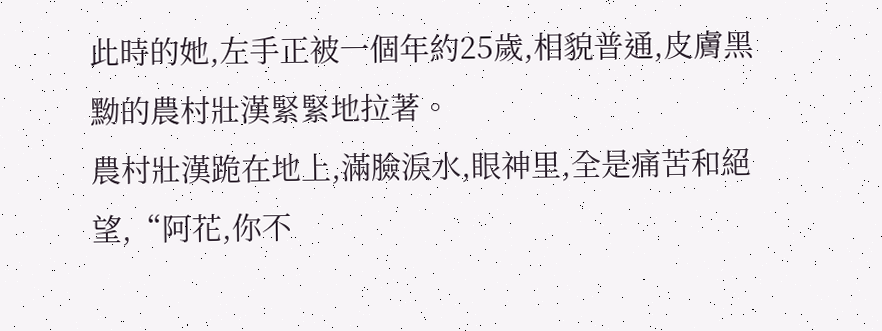此時的她,左手正被一個年約25歲,相貌普通,皮膚黑黝的農村壯漢緊緊地拉著。
農村壯漢跪在地上,滿臉淚水,眼神里,全是痛苦和絕望,“阿花,你不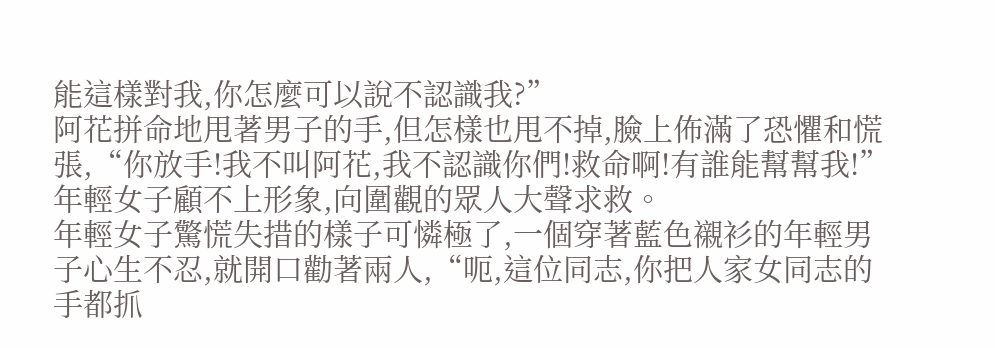能這樣對我,你怎麼可以說不認識我?”
阿花拼命地甩著男子的手,但怎樣也甩不掉,臉上佈滿了恐懼和慌張,“你放手!我不叫阿花,我不認識你們!救命啊!有誰能幫幫我!”
年輕女子顧不上形象,向圍觀的眾人大聲求救。
年輕女子驚慌失措的樣子可憐極了,一個穿著藍色襯衫的年輕男子心生不忍,就開口勸著兩人,“呃,這位同志,你把人家女同志的手都抓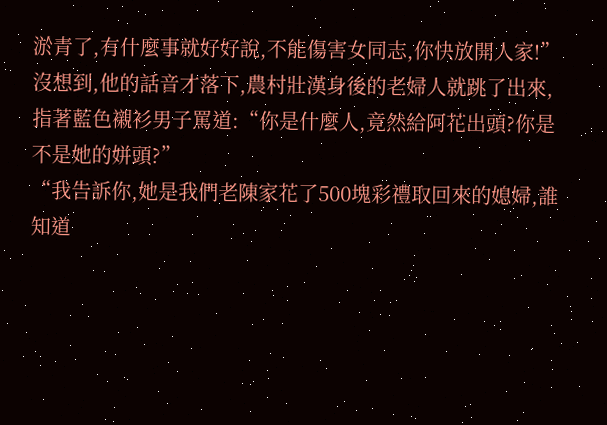淤青了,有什麼事就好好說,不能傷害女同志,你快放開人家!”
沒想到,他的話音才落下,農村壯漢身後的老婦人就跳了出來,指著藍色襯衫男子罵道:“你是什麼人,竟然給阿花出頭?你是不是她的姘頭?”
“我告訴你,她是我們老陳家花了500塊彩禮取回來的媳婦,誰知道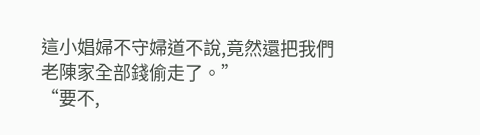這小娼婦不守婦道不說,竟然還把我們老陳家全部錢偷走了。”
“要不,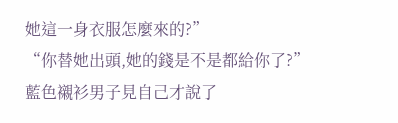她這一身衣服怎麼來的?”
“你替她出頭,她的錢是不是都給你了?”
藍色襯衫男子見自己才說了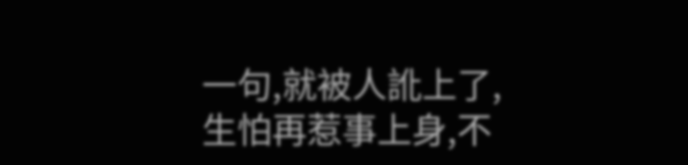一句,就被人訛上了,生怕再惹事上身,不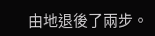由地退後了兩步。